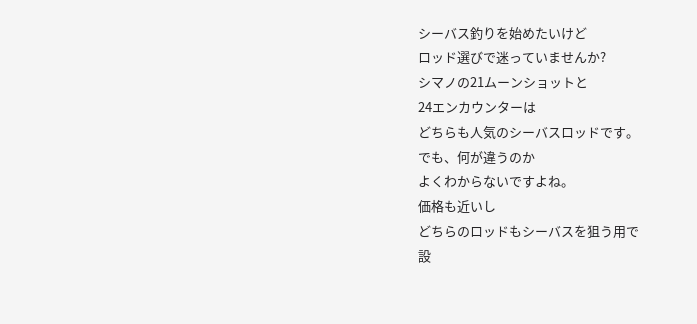シーバス釣りを始めたいけど
ロッド選びで迷っていませんか?
シマノの21ムーンショットと
24エンカウンターは
どちらも人気のシーバスロッドです。
でも、何が違うのか
よくわからないですよね。
価格も近いし
どちらのロッドもシーバスを狙う用で
設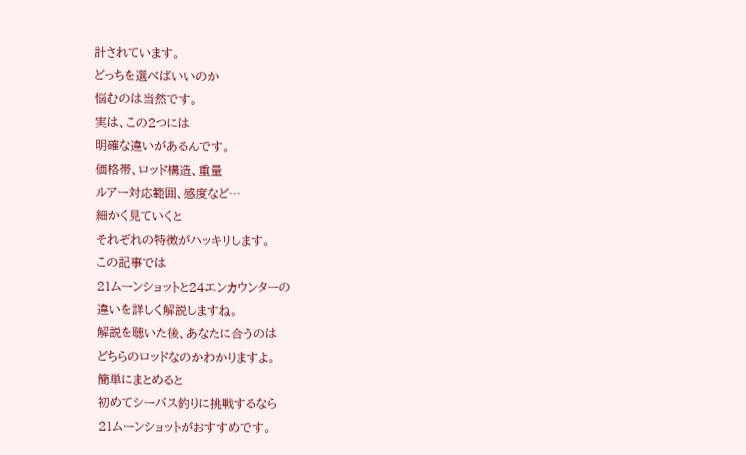計されています。
どっちを選べばいいのか
悩むのは当然です。
実は、この2つには
明確な違いがあるんです。
価格帯、ロッド構造、重量
ルアー対応範囲、感度など…
細かく見ていくと
それぞれの特徴がハッキリします。
この記事では
21ムーンショットと24エンカウンターの
違いを詳しく解説しますね。
解説を聴いた後、あなたに合うのは
どちらのロッドなのかわかりますよ。
簡単にまとめると
初めてシーバス釣りに挑戦するなら
21ムーンショットがおすすめです。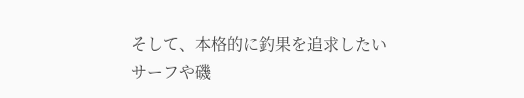そして、本格的に釣果を追求したい
サーフや磯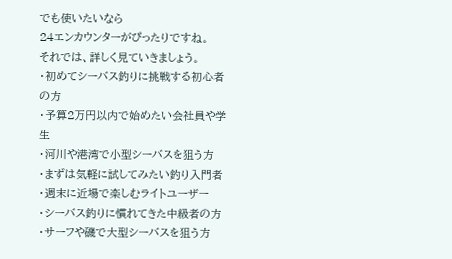でも使いたいなら
24エンカウンターがぴったりですね。
それでは、詳しく見ていきましょう。
・初めてシーバス釣りに挑戦する初心者の方
・予算2万円以内で始めたい会社員や学生
・河川や港湾で小型シーバスを狙う方
・まずは気軽に試してみたい釣り入門者
・週末に近場で楽しむライトユーザー
・シーバス釣りに慣れてきた中級者の方
・サーフや磯で大型シーバスを狙う方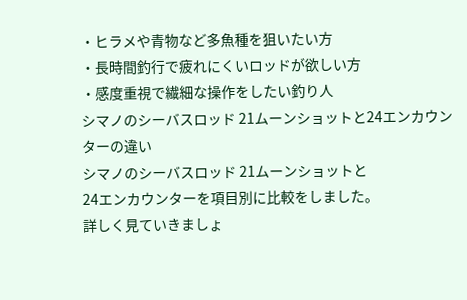・ヒラメや青物など多魚種を狙いたい方
・長時間釣行で疲れにくいロッドが欲しい方
・感度重視で繊細な操作をしたい釣り人
シマノのシーバスロッド 21ムーンショットと24エンカウンターの違い
シマノのシーバスロッド 21ムーンショットと
24エンカウンターを項目別に比較をしました。
詳しく見ていきましょ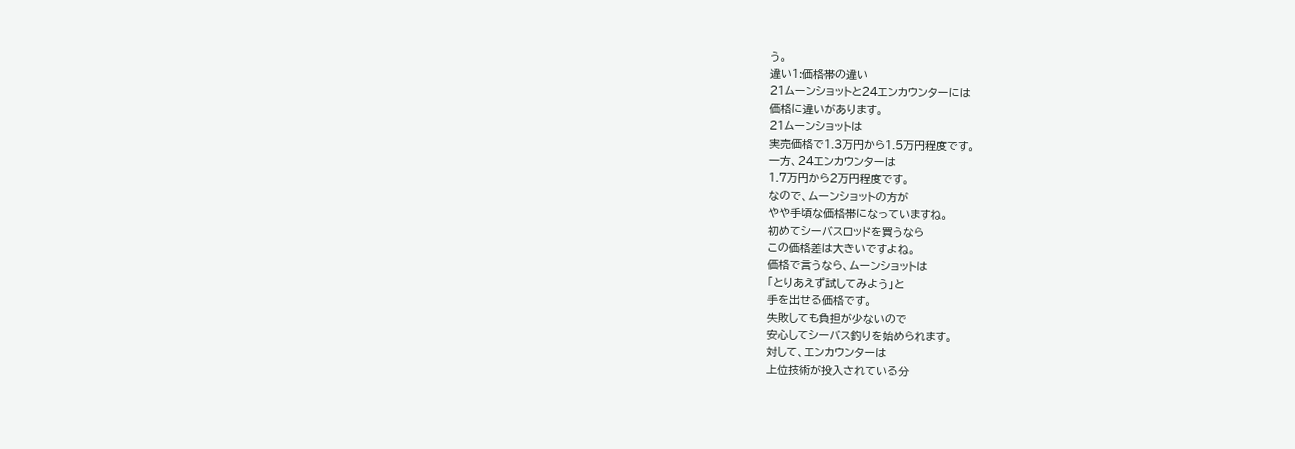う。
違い1:価格帯の違い
21ムーンショットと24エンカウンターには
価格に違いがあります。
21ムーンショットは
実売価格で1.3万円から1.5万円程度です。
一方、24エンカウンターは
1.7万円から2万円程度です。
なので、ムーンショットの方が
やや手頃な価格帯になっていますね。
初めてシーバスロッドを買うなら
この価格差は大きいですよね。
価格で言うなら、ムーンショットは
「とりあえず試してみよう」と
手を出せる価格です。
失敗しても負担が少ないので
安心してシーバス釣りを始められます。
対して、エンカウンターは
上位技術が投入されている分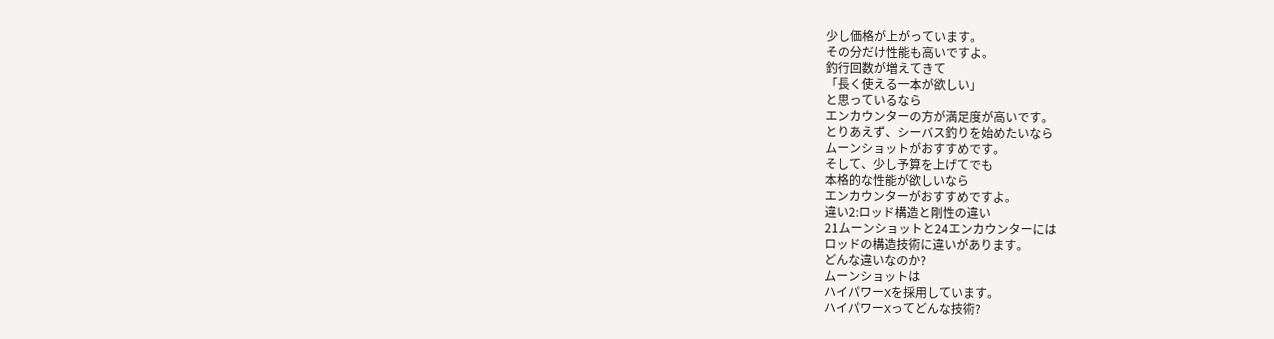少し価格が上がっています。
その分だけ性能も高いですよ。
釣行回数が増えてきて
「長く使える一本が欲しい」
と思っているなら
エンカウンターの方が満足度が高いです。
とりあえず、シーバス釣りを始めたいなら
ムーンショットがおすすめです。
そして、少し予算を上げてでも
本格的な性能が欲しいなら
エンカウンターがおすすめですよ。
違い2:ロッド構造と剛性の違い
21ムーンショットと24エンカウンターには
ロッドの構造技術に違いがあります。
どんな違いなのか?
ムーンショットは
ハイパワーXを採用しています。
ハイパワーXってどんな技術?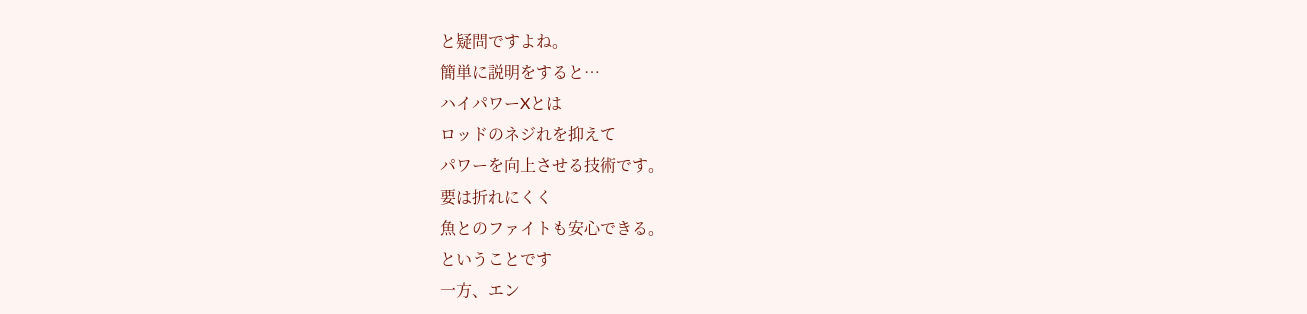と疑問ですよね。
簡単に説明をすると…
ハイパワーXとは
ロッドのネジれを抑えて
パワーを向上させる技術です。
要は折れにくく
魚とのファイトも安心できる。
ということです
一方、エン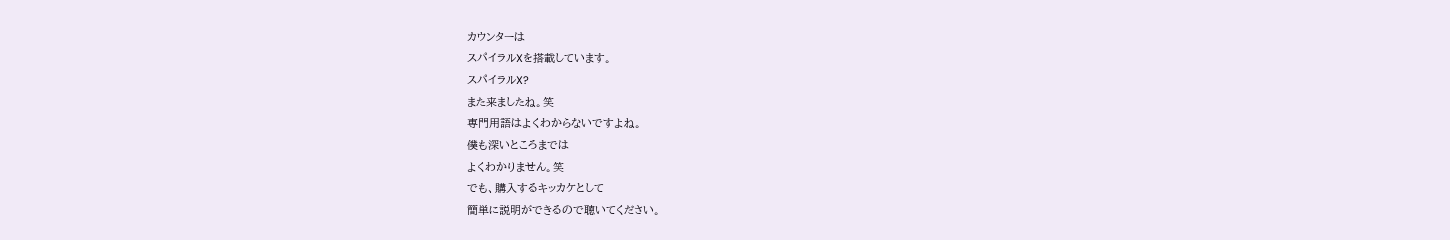カウンターは
スパイラルXを搭載しています。
スパイラルX?
また来ましたね。笑
専門用語はよくわからないですよね。
僕も深いところまでは
よくわかりません。笑
でも、購入するキッカケとして
簡単に説明ができるので聴いてください。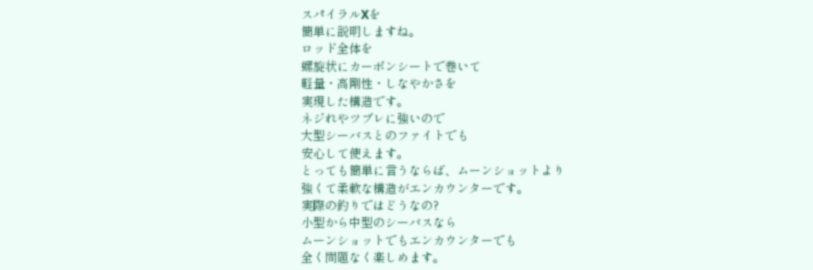スパイラルXを
簡単に説明しますね。
ロッド全体を
螺旋状にカーボンシートで巻いて
軽量・高剛性・しなやかさを
実現した構造です。
ネジれやツブレに強いので
大型シーバスとのファイトでも
安心して使えます。
とっても簡単に言うならば、ムーンショットより
強くて柔軟な構造がエンカウンターです。
実際の釣りではどうなの?
小型から中型のシーバスなら
ムーンショットでもエンカウンターでも
全く問題なく楽しめます。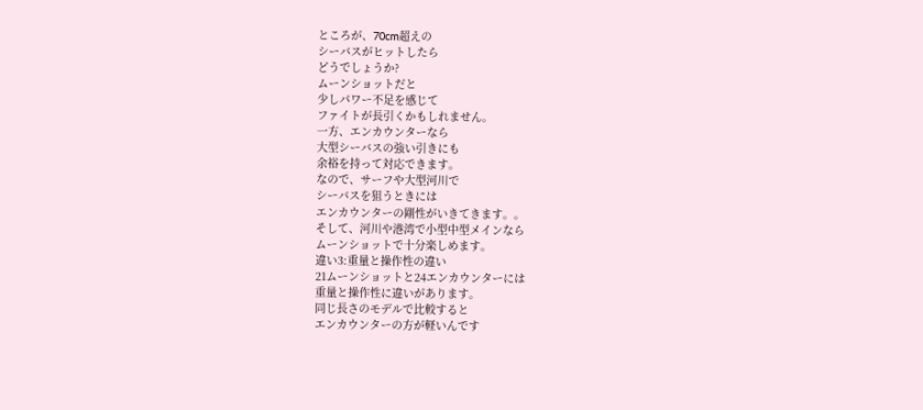ところが、70cm超えの
シーバスがヒットしたら
どうでしょうか?
ムーンショットだと
少しパワー不足を感じて
ファイトが長引くかもしれません。
一方、エンカウンターなら
大型シーバスの強い引きにも
余裕を持って対応できます。
なので、サーフや大型河川で
シーバスを狙うときには
エンカウンターの剛性がいきてきます。。
そして、河川や港湾で小型中型メインなら
ムーンショットで十分楽しめます。
違い3:重量と操作性の違い
21ムーンショットと24エンカウンターには
重量と操作性に違いがあります。
同じ長さのモデルで比較すると
エンカウンターの方が軽いんです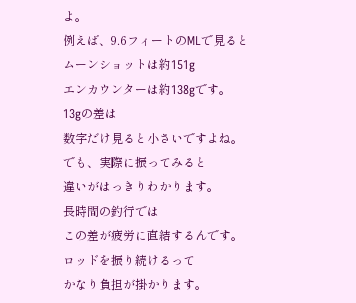よ。
例えば、9.6フィートのMLで見ると
ムーンショットは約151g
エンカウンターは約138gです。
13gの差は
数字だけ見ると小さいですよね。
でも、実際に振ってみると
違いがはっきりわかります。
長時間の釣行では
この差が疲労に直結するんです。
ロッドを振り続けるって
かなり負担が掛かります。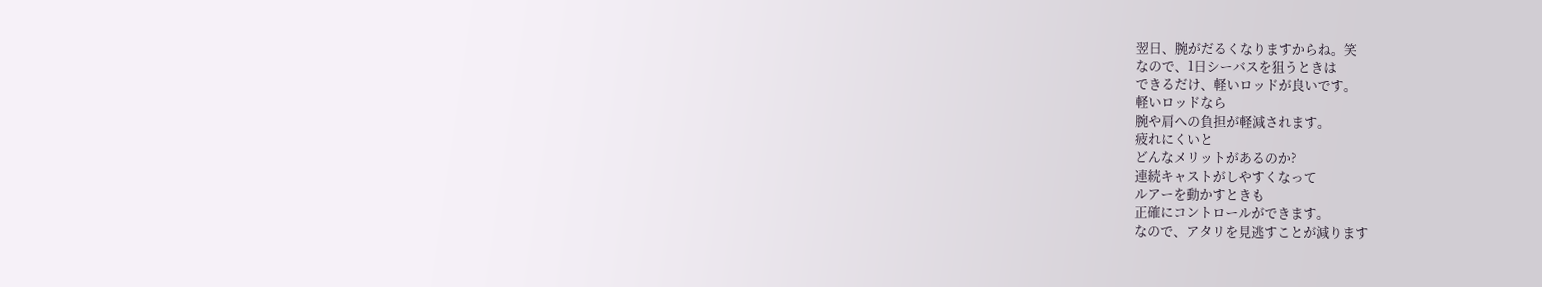翌日、腕がだるくなりますからね。笑
なので、1日シーバスを狙うときは
できるだけ、軽いロッドが良いです。
軽いロッドなら
腕や肩への負担が軽減されます。
疲れにくいと
どんなメリットがあるのか?
連続キャストがしやすくなって
ルアーを動かすときも
正確にコントロールができます。
なので、アタリを見逃すことが減ります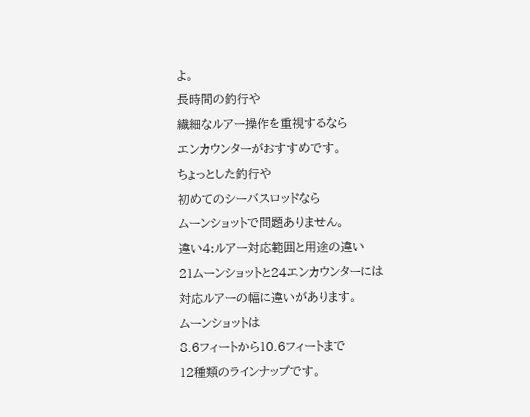よ。
長時間の釣行や
繊細なルアー操作を重視するなら
エンカウンターがおすすめです。
ちょっとした釣行や
初めてのシーバスロッドなら
ムーンショットで問題ありません。
違い4:ルアー対応範囲と用途の違い
21ムーンショットと24エンカウンターには
対応ルアーの幅に違いがあります。
ムーンショットは
8.6フィートから10.6フィートまで
12種類のラインナップです。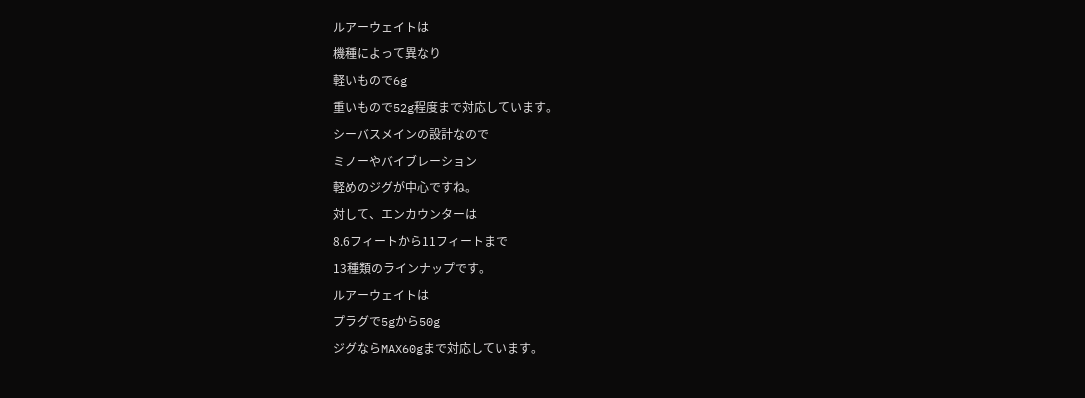ルアーウェイトは
機種によって異なり
軽いもので6g
重いもので52g程度まで対応しています。
シーバスメインの設計なので
ミノーやバイブレーション
軽めのジグが中心ですね。
対して、エンカウンターは
8.6フィートから11フィートまで
13種類のラインナップです。
ルアーウェイトは
プラグで5gから50g
ジグならMAX60gまで対応しています。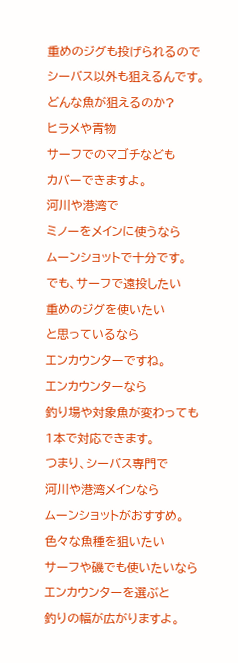重めのジグも投げられるので
シーバス以外も狙えるんです。
どんな魚が狙えるのか?
ヒラメや青物
サーフでのマゴチなども
カバーできますよ。
河川や港湾で
ミノーをメインに使うなら
ムーンショットで十分です。
でも、サーフで遠投したい
重めのジグを使いたい
と思っているなら
エンカウンターですね。
エンカウンターなら
釣り場や対象魚が変わっても
1本で対応できます。
つまり、シーバス専門で
河川や港湾メインなら
ムーンショットがおすすめ。
色々な魚種を狙いたい
サーフや磯でも使いたいなら
エンカウンターを選ぶと
釣りの幅が広がりますよ。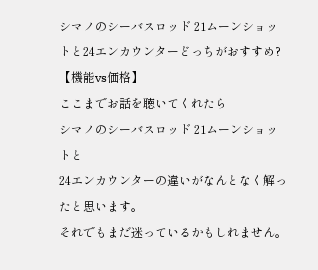シマノのシーバスロッド 21ムーンショットと24エンカウンターどっちがおすすめ?【機能vs価格】
ここまでお話を聴いてくれたら
シマノのシーバスロッド 21ムーンショットと
24エンカウンターの違いがなんとなく解ったと思います。
それでもまだ迷っているかもしれません。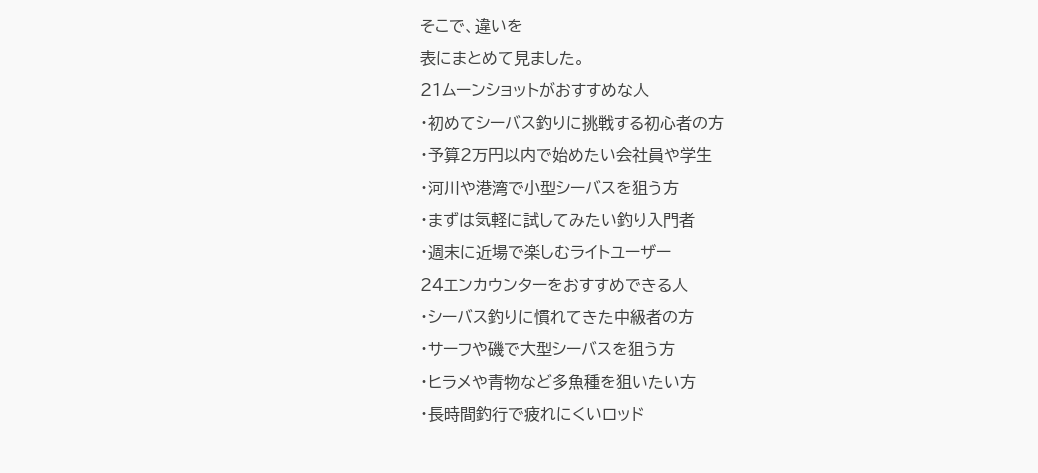そこで、違いを
表にまとめて見ました。
21ムーンショットがおすすめな人
・初めてシーバス釣りに挑戦する初心者の方
・予算2万円以内で始めたい会社員や学生
・河川や港湾で小型シーバスを狙う方
・まずは気軽に試してみたい釣り入門者
・週末に近場で楽しむライトユーザー
24エンカウンターをおすすめできる人
・シーバス釣りに慣れてきた中級者の方
・サーフや磯で大型シーバスを狙う方
・ヒラメや青物など多魚種を狙いたい方
・長時間釣行で疲れにくいロッド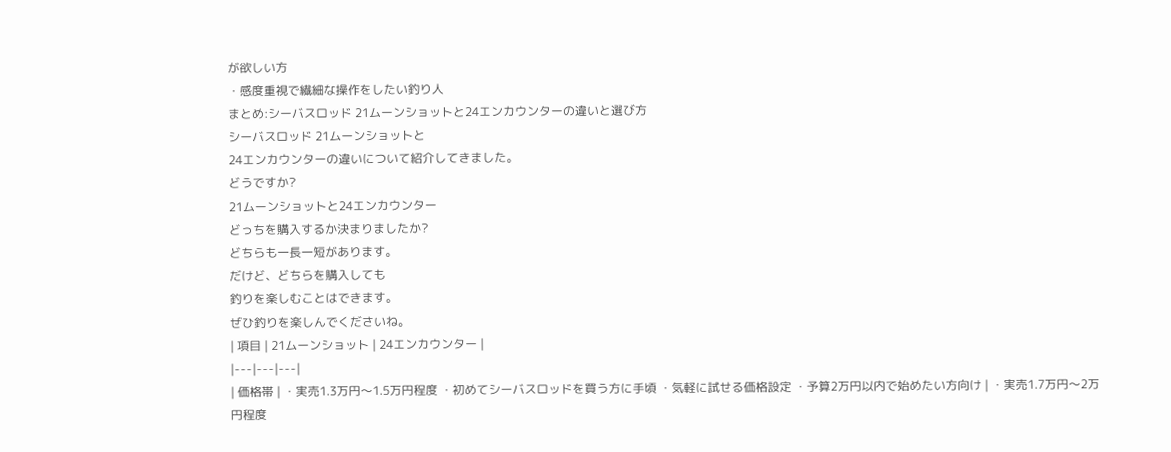が欲しい方
・感度重視で繊細な操作をしたい釣り人
まとめ:シーバスロッド 21ムーンショットと24エンカウンターの違いと選び方
シーバスロッド 21ムーンショットと
24エンカウンターの違いについて紹介してきました。
どうですか?
21ムーンショットと24エンカウンター
どっちを購入するか決まりましたか?
どちらも一長一短があります。
だけど、どちらを購入しても
釣りを楽しむことはできます。
ぜひ釣りを楽しんでくださいね。
| 項目 | 21ムーンショット | 24エンカウンター |
|---|---|---|
| 価格帯 | ・実売1.3万円〜1.5万円程度 ・初めてシーバスロッドを買う方に手頃 ・気軽に試せる価格設定 ・予算2万円以内で始めたい方向け | ・実売1.7万円〜2万円程度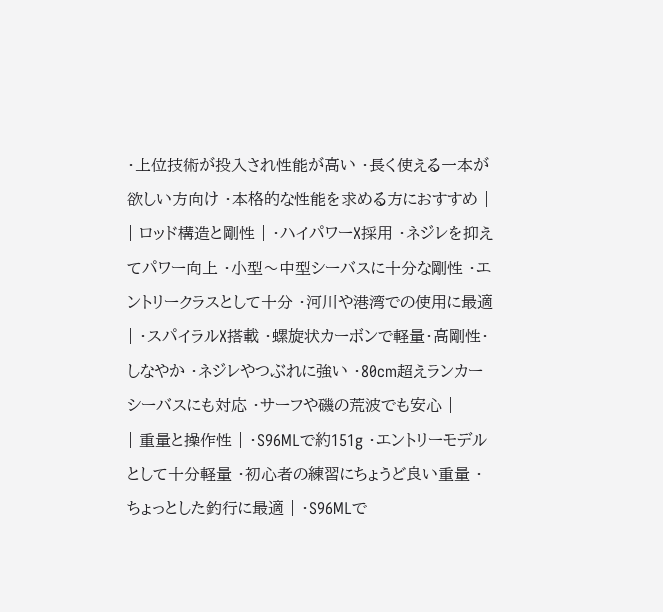・上位技術が投入され性能が高い ・長く使える一本が欲しい方向け ・本格的な性能を求める方におすすめ |
| ロッド構造と剛性 | ・ハイパワーX採用 ・ネジレを抑えてパワー向上 ・小型〜中型シーバスに十分な剛性 ・エントリークラスとして十分 ・河川や港湾での使用に最適 | ・スパイラルX搭載 ・螺旋状カーボンで軽量・高剛性・しなやか ・ネジレやつぶれに強い ・80cm超えランカーシーバスにも対応 ・サーフや磯の荒波でも安心 |
| 重量と操作性 | ・S96MLで約151g ・エントリーモデルとして十分軽量 ・初心者の練習にちょうど良い重量 ・ちょっとした釣行に最適 | ・S96MLで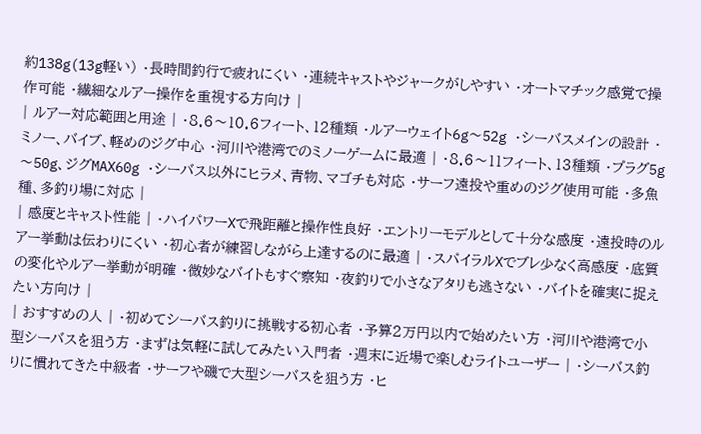約138g(13g軽い) ・長時間釣行で疲れにくい ・連続キャストやジャークがしやすい ・オートマチック感覚で操作可能 ・繊細なルアー操作を重視する方向け |
| ルアー対応範囲と用途 | ・8.6〜10.6フィート、12種類 ・ルアーウェイト6g〜52g ・シーバスメインの設計 ・ミノー、バイブ、軽めのジグ中心 ・河川や港湾でのミノーゲームに最適 | ・8.6〜11フィート、13種類 ・プラグ5g〜50g、ジグMAX60g ・シーバス以外にヒラメ、青物、マゴチも対応 ・サーフ遠投や重めのジグ使用可能 ・多魚種、多釣り場に対応 |
| 感度とキャスト性能 | ・ハイパワーXで飛距離と操作性良好 ・エントリーモデルとして十分な感度 ・遠投時のルアー挙動は伝わりにくい ・初心者が練習しながら上達するのに最適 | ・スパイラルXでブレ少なく高感度 ・底質の変化やルアー挙動が明確 ・微妙なバイトもすぐ察知 ・夜釣りで小さなアタリも逃さない ・バイトを確実に捉えたい方向け |
| おすすめの人 | ・初めてシーバス釣りに挑戦する初心者 ・予算2万円以内で始めたい方 ・河川や港湾で小型シーバスを狙う方 ・まずは気軽に試してみたい入門者 ・週末に近場で楽しむライトユーザー | ・シーバス釣りに慣れてきた中級者 ・サーフや磯で大型シーバスを狙う方 ・ヒ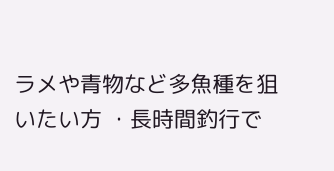ラメや青物など多魚種を狙いたい方 ・長時間釣行で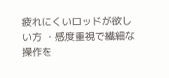疲れにくいロッドが欲しい方 ・感度重視で繊細な操作を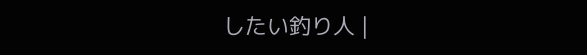したい釣り人 |